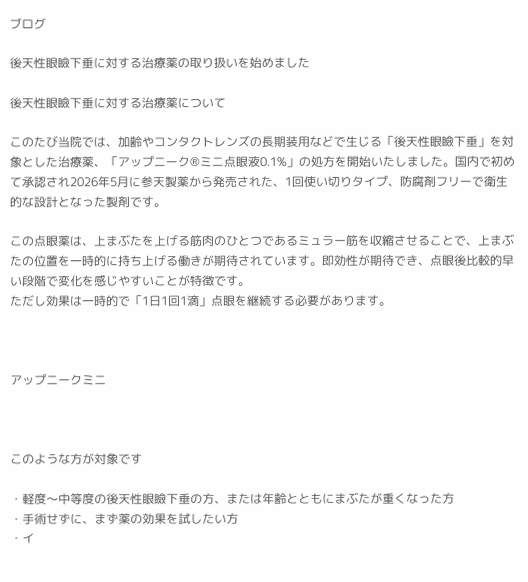ブログ

後天性眼瞼下垂に対する治療薬の取り扱いを始めました

後天性眼瞼下垂に対する治療薬について

このたび当院では、加齢やコンタクトレンズの長期装用などで生じる「後天性眼瞼下垂」を対象とした治療薬、「アップニーク®ミニ点眼液0.1%」の処方を開始いたしました。国内で初めて承認され2026年5月に参天製薬から発売された、1回使い切りタイプ、防腐剤フリーで衛生的な設計となった製剤です。

この点眼薬は、上まぶたを上げる筋肉のひとつであるミュラー筋を収縮させることで、上まぶたの位置を一時的に持ち上げる働きが期待されています。即効性が期待でき、点眼後比較的早い段階で変化を感じやすいことが特徴です。
ただし効果は一時的で「1日1回1滴」点眼を継続する必要があります。



アップニークミニ



このような方が対象です

・軽度〜中等度の後天性眼瞼下垂の方、または年齢とともにまぶたが重くなった方
・手術せずに、まず薬の効果を試したい方
・イ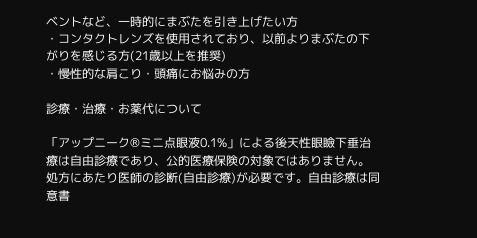ベントなど、一時的にまぶたを引き上げたい方
・コンタクトレンズを使用されており、以前よりまぶたの下がりを感じる方(21歳以上を推奨)
・慢性的な肩こり・頭痛にお悩みの方

診療・治療・お薬代について

「アップニーク®ミニ点眼液0.1%」による後天性眼瞼下垂治療は自由診療であり、公的医療保険の対象ではありません。処方にあたり医師の診断(自由診療)が必要です。自由診療は同意書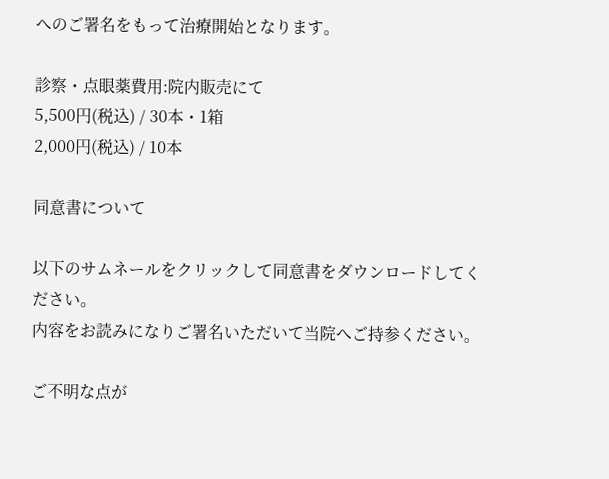へのご署名をもって治療開始となります。

診察・点眼薬費用:院内販売にて
5,500円(税込) / 30本・1箱
2,000円(税込) / 10本

同意書について

以下のサムネールをクリックして同意書をダウンロードしてください。
内容をお読みになりご署名いただいて当院へご持参ください。

ご不明な点が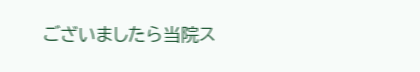ございましたら当院ス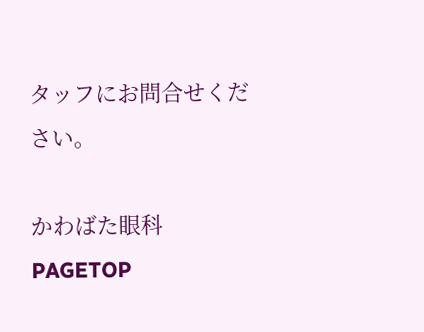タッフにお問合せください。

かわばた眼科
PAGETOP